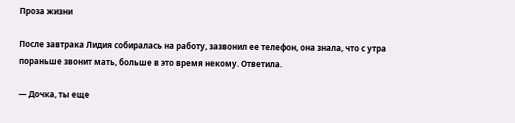Проза жизни

После завтрака Лидия собиралась на работу, зазвонил ее телефон, она знала, что с утра пораньше звонит мать, больше в это время некому. Ответила.

— Дочка, ты еще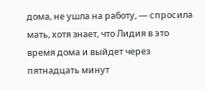дома, не ушла на работу, — спросила мать, хотя знает, что Лидия в это время дома и выйдет через пятнадцать минут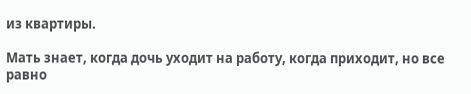из квартиры.

Мать знает, когда дочь уходит на работу, когда приходит, но все равно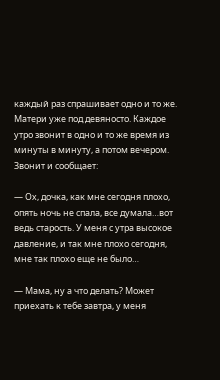каждый раз спрашивает одно и то же. Матери уже под девяносто. Каждое утро звонит в одно и то же время из минуты в минуту, а потом вечером. Звонит и сообщает:

— Ох, дочка, как мне сегодня плохо, опять ночь не спала, все думала…вот ведь старость. У меня с утра высокое давление, и так мне плохо сегодня, мне так плохо еще не было…

— Мама, ну а что делать? Может приехать к тебе завтра, у меня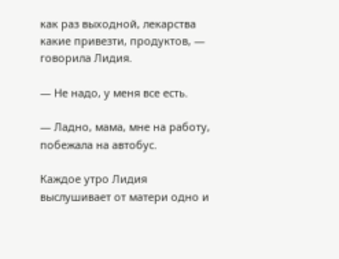как раз выходной, лекарства какие привезти, продуктов, — говорила Лидия.

— Не надо, у меня все есть.

— Ладно, мама, мне на работу, побежала на автобус.

Каждое утро Лидия выслушивает от матери одно и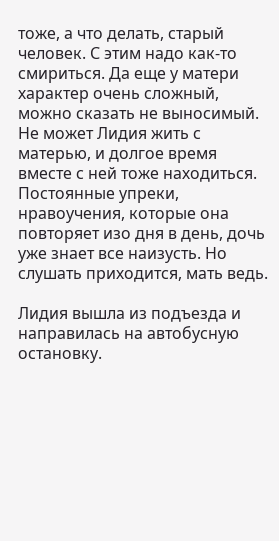тоже, а что делать, старый человек. С этим надо как-то смириться. Да еще у матери характер очень сложный, можно сказать не выносимый. Не может Лидия жить с матерью, и долгое время вместе с ней тоже находиться. Постоянные упреки, нравоучения, которые она повторяет изо дня в день, дочь уже знает все наизусть. Но слушать приходится, мать ведь.

Лидия вышла из подъезда и направилась на автобусную остановку.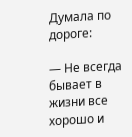Думала по дороге:

— Не всегда бывает в жизни все хорошо и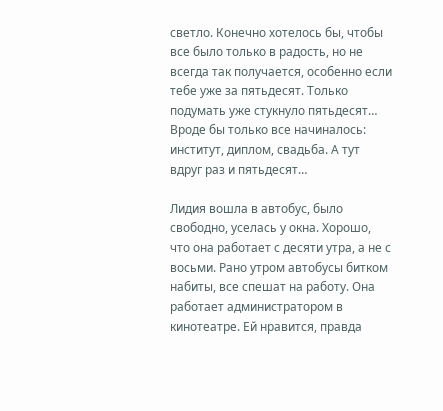светло. Конечно хотелось бы, чтобы все было только в радость, но не всегда так получается, особенно если тебе уже за пятьдесят. Только подумать уже стукнуло пятьдесят… Вроде бы только все начиналось: институт, диплом, свадьба. А тут вдруг раз и пятьдесят…

Лидия вошла в автобус, было свободно, уселась у окна. Хорошо, что она работает с десяти утра, а не с восьми. Рано утром автобусы битком набиты, все спешат на работу. Она работает администратором в кинотеатре. Ей нравится, правда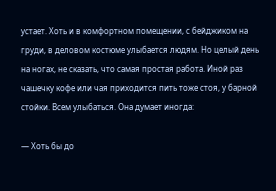устает. Хоть и в комфортном помещении, с бейджиком на груди, в деловом костюме улыбается людям. Но целый день на ногах, не сказать, что самая простая работа. Иной раз чашечку кофе или чая приходится пить тоже стоя, у барной стойки. Всем улыбаться. Она думает иногда:

— Хоть бы до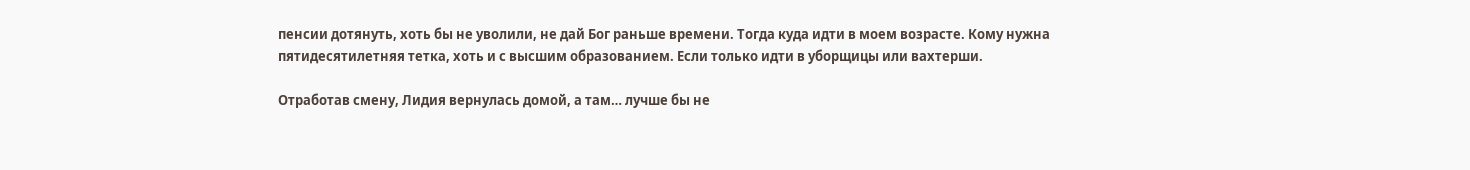пенсии дотянуть, хоть бы не уволили, не дай Бог раньше времени. Тогда куда идти в моем возрасте. Кому нужна пятидесятилетняя тетка, хоть и с высшим образованием. Если только идти в уборщицы или вахтерши.

Отработав смену, Лидия вернулась домой, а там… лучше бы не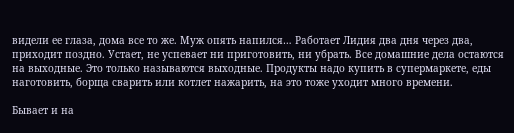видели ее глаза, дома все то же. Муж опять напился… Работает Лидия два дня через два, приходит поздно. Устает, не успевает ни приготовить, ни убрать. Все домашние дела остаются на выходные. Это только называются выходные. Продукты надо купить в супермаркете, еды наготовить, борща сварить или котлет нажарить, на это тоже уходит много времени.

Бывает и на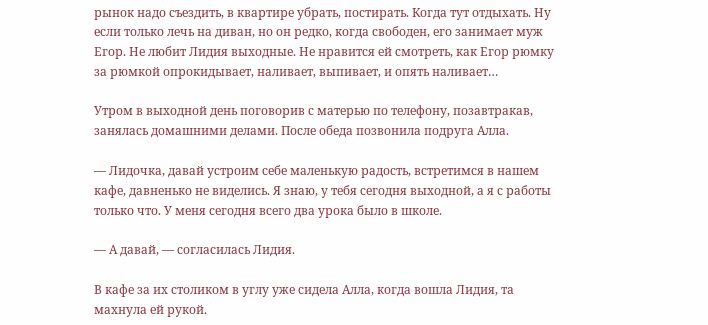рынок надо съездить, в квартире убрать, постирать. Когда тут отдыхать. Ну если только лечь на диван, но он редко, когда свободен, его занимает муж Егор. Не любит Лидия выходные. Не нравится ей смотреть, как Егор рюмку за рюмкой опрокидывает, наливает, выпивает, и опять наливает…

Утром в выходной день поговорив с матерью по телефону, позавтракав, занялась домашними делами. После обеда позвонила подруга Алла.

— Лидочка, давай устроим себе маленькую радость, встретимся в нашем кафе, давненько не виделись. Я знаю, у тебя сегодня выходной, а я с работы только что. У меня сегодня всего два урока было в школе.

— А давай, — согласилась Лидия.

В кафе за их столиком в углу уже сидела Алла, когда вошла Лидия, та махнула ей рукой.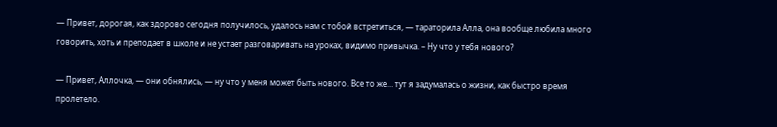— Привет, дорогая, как здорово сегодня получилось, удалось нам с тобой встретиться, — тараторила Алла, она вообще любила много говорить, хоть и преподает в школе и не устает разговаривать на уроках, видимо привычка. – Ну что у тебя нового?

— Привет, Аллочка, — они обнялись, — ну что у меня может быть нового. Все то же… тут я задумалась о жизни, как быстро время пролетело.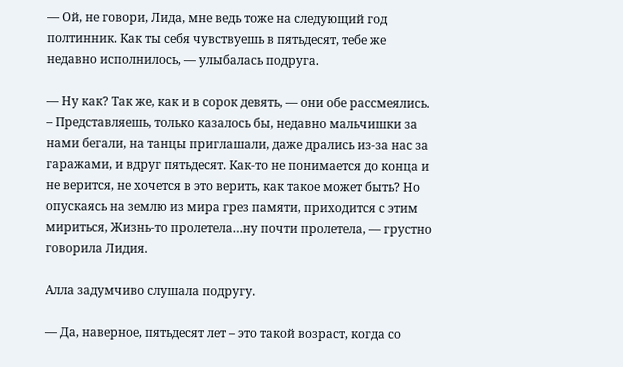— Ой, не говори, Лида, мне ведь тоже на следующий год полтинник. Как ты себя чувствуешь в пятьдесят, тебе же недавно исполнилось, — улыбалась подруга.

— Ну как? Так же, как и в сорок девять, — они обе рассмеялись. – Представляешь, только казалось бы, недавно мальчишки за нами бегали, на танцы приглашали, даже дрались из-за нас за гаражами, и вдруг пятьдесят. Как-то не понимается до конца и не верится, не хочется в это верить, как такое может быть? Но опускаясь на землю из мира грез памяти, приходится с этим мириться, Жизнь-то пролетела…ну почти пролетела, — грустно говорила Лидия.

Алла задумчиво слушала подругу.

— Да, наверное, пятьдесят лет – это такой возраст, когда со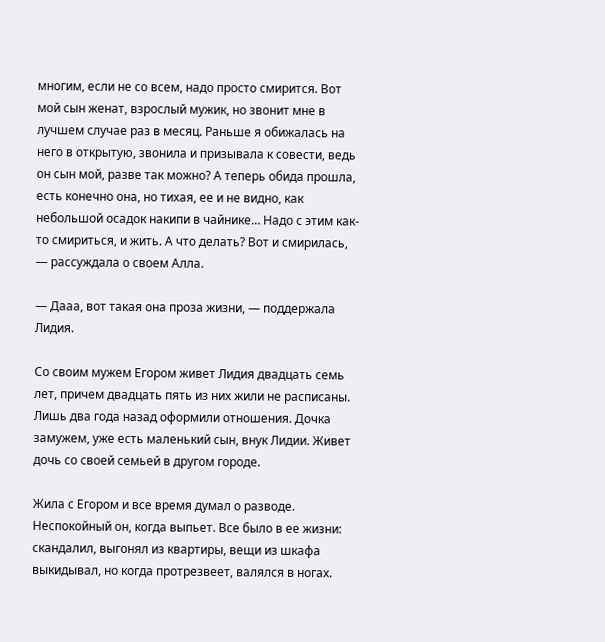многим, если не со всем, надо просто смирится. Вот мой сын женат, взрослый мужик, но звонит мне в лучшем случае раз в месяц. Раньше я обижалась на него в открытую, звонила и призывала к совести, ведь он сын мой, разве так можно? А теперь обида прошла, есть конечно она, но тихая, ее и не видно, как небольшой осадок накипи в чайнике… Надо с этим как-то смириться, и жить. А что делать? Вот и смирилась, — рассуждала о своем Алла.

— Дааа, вот такая она проза жизни, — поддержала Лидия.

Со своим мужем Егором живет Лидия двадцать семь лет, причем двадцать пять из них жили не расписаны. Лишь два года назад оформили отношения. Дочка замужем, уже есть маленький сын, внук Лидии. Живет дочь со своей семьей в другом городе.

Жила с Егором и все время думал о разводе. Неспокойный он, когда выпьет. Все было в ее жизни: скандалил, выгонял из квартиры, вещи из шкафа выкидывал, но когда протрезвеет, валялся в ногах.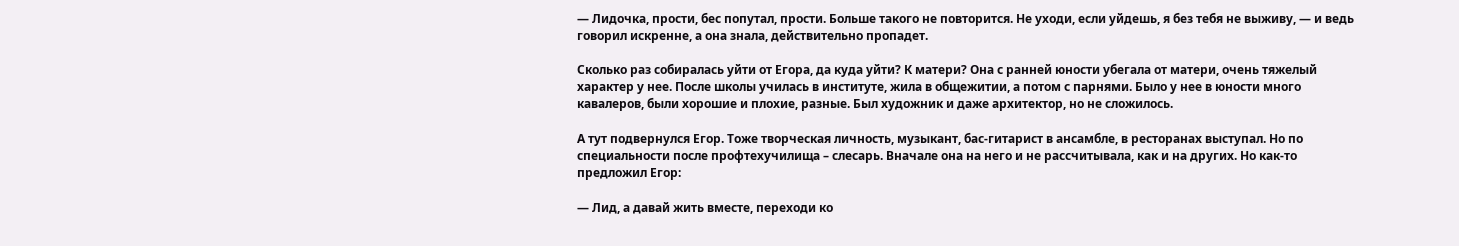— Лидочка, прости, бес попутал, прости. Больше такого не повторится. Не уходи, если уйдешь, я без тебя не выживу, — и ведь говорил искренне, а она знала, действительно пропадет.

Сколько раз собиралась уйти от Егора, да куда уйти? К матери? Она с ранней юности убегала от матери, очень тяжелый характер у нее. После школы училась в институте, жила в общежитии, а потом с парнями. Было у нее в юности много кавалеров, были хорошие и плохие, разные. Был художник и даже архитектор, но не сложилось.

А тут подвернулся Егор. Тоже творческая личность, музыкант, бас-гитарист в ансамбле, в ресторанах выступал. Но по специальности после профтехучилища – слесарь. Вначале она на него и не рассчитывала, как и на других. Но как-то предложил Егор:

— Лид, а давай жить вместе, переходи ко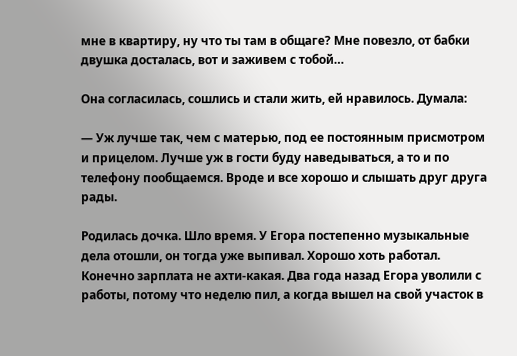мне в квартиру, ну что ты там в общаге? Мне повезло, от бабки двушка досталась, вот и заживем с тобой…

Она согласилась, сошлись и стали жить, ей нравилось. Думала:

— Уж лучше так, чем с матерью, под ее постоянным присмотром и прицелом. Лучше уж в гости буду наведываться, а то и по телефону пообщаемся. Вроде и все хорошо и слышать друг друга рады.

Родилась дочка. Шло время. У Егора постепенно музыкальные дела отошли, он тогда уже выпивал. Хорошо хоть работал. Конечно зарплата не ахти-какая. Два года назад Егора уволили с работы, потому что неделю пил, а когда вышел на свой участок в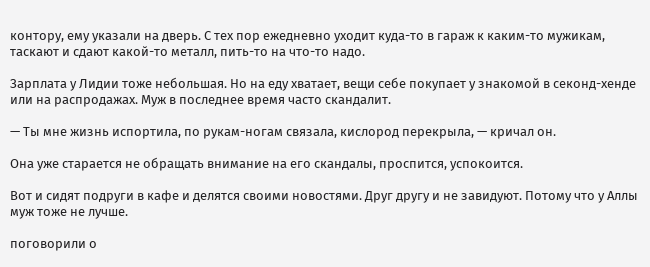контору, ему указали на дверь. С тех пор ежедневно уходит куда-то в гараж к каким-то мужикам, таскают и сдают какой-то металл, пить-то на что-то надо.

Зарплата у Лидии тоже небольшая. Но на еду хватает, вещи себе покупает у знакомой в секонд-хенде или на распродажах. Муж в последнее время часто скандалит.

— Ты мне жизнь испортила, по рукам-ногам связала, кислород перекрыла, — кричал он.

Она уже старается не обращать внимание на его скандалы, проспится, успокоится.

Вот и сидят подруги в кафе и делятся своими новостями. Друг другу и не завидуют. Потому что у Аллы муж тоже не лучше.

поговорили о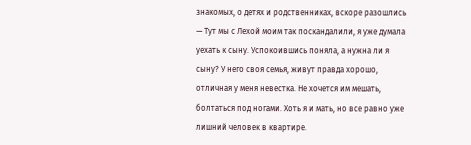знакомых, о детях и родственниках, вскоре разошлись
— Тут мы с Лехой моим так поскандалили, я уже думала уехать к сыну. Успокоившись поняла, а нужна ли я сыну? У него своя семья, живут правда хорошо, отличная у меня невестка. Не хочется им мешать, болтаться под ногами. Хоть я и мать, но все равно уже лишний человек в квартире.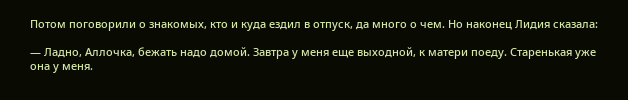Потом поговорили о знакомых, кто и куда ездил в отпуск, да много о чем. Но наконец Лидия сказала:

— Ладно, Аллочка, бежать надо домой. Завтра у меня еще выходной, к матери поеду. Старенькая уже она у меня.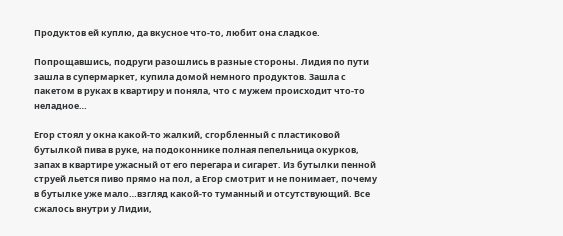Продуктов ей куплю, да вкусное что-то, любит она сладкое.

Попрощавшись, подруги разошлись в разные стороны. Лидия по пути зашла в супермаркет, купила домой немного продуктов. Зашла с пакетом в руках в квартиру и поняла, что с мужем происходит что-то неладное…

Егор стоял у окна какой-то жалкий, сгорбленный с пластиковой бутылкой пива в руке, на подоконнике полная пепельница окурков, запах в квартире ужасный от его перегара и сигарет. Из бутылки пенной струей льется пиво прямо на пол, а Егор смотрит и не понимает, почему в бутылке уже мало…взгляд какой-то туманный и отсутствующий. Все сжалось внутри у Лидии,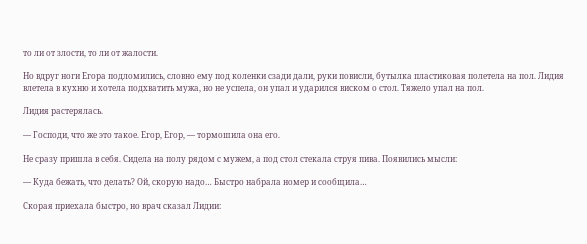то ли от злости, то ли от жалости.

Но вдруг ноги Егора подломились, словно ему под коленки сзади дали, руки повисли, бутылка пластиковая полетела на пол. Лидия влетела в кухню и хотела подхватить мужа, но не успела, он упал и ударился виском о стол. Тяжело упал на пол.

Лидия растерялась.

— Господи, что же это такое. Егор, Егор, — тормошила она его.

Не сразу пришла в себя. Сидела на полу рядом с мужем, а под стол стекала струя пива. Появились мысли:

— Куда бежать, что делать? Ой, скорую надо… Быстро набрала номер и сообщила…

Скорая приехала быстро, но врач сказал Лидии: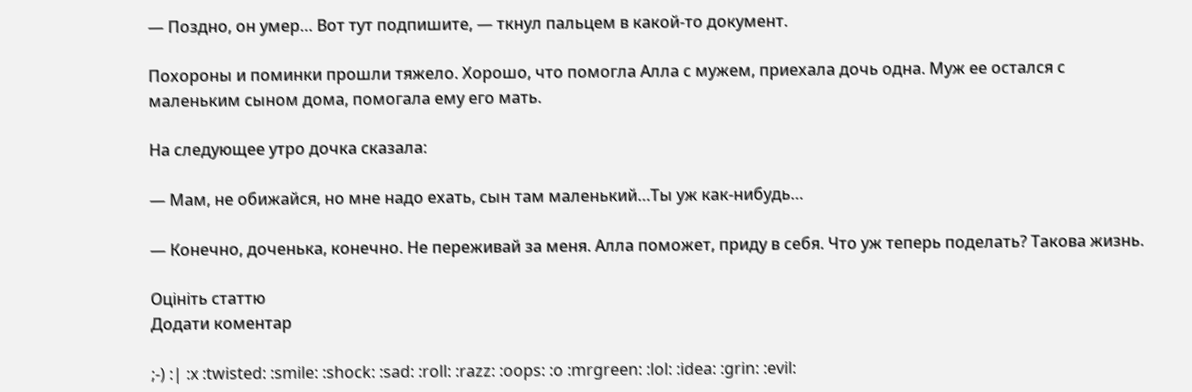— Поздно, он умер… Вот тут подпишите, — ткнул пальцем в какой-то документ.

Похороны и поминки прошли тяжело. Хорошо, что помогла Алла с мужем, приехала дочь одна. Муж ее остался с маленьким сыном дома, помогала ему его мать.

На следующее утро дочка сказала:

— Мам, не обижайся, но мне надо ехать, сын там маленький…Ты уж как-нибудь…

— Конечно, доченька, конечно. Не переживай за меня. Алла поможет, приду в себя. Что уж теперь поделать? Такова жизнь.

Оцініть статтю
Додати коментар

;-) :| :x :twisted: :smile: :shock: :sad: :roll: :razz: :oops: :o :mrgreen: :lol: :idea: :grin: :evil: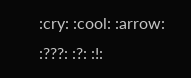:cry: :cool: :arrow: :???: :?: :!: